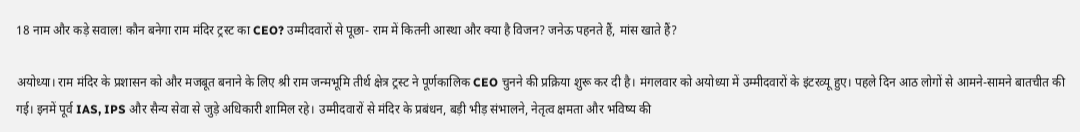18 नाम और कड़े सवाल! कौन बनेगा राम मंदिर ट्रस्ट का CEO? उम्मीदवारों से पूछा- राम में कितनी आस्था और क्या है विजन? जनेऊ पहनते हैं, मांस खाते हैं?

अयोध्या। राम मंदिर के प्रशासन को और मजबूत बनाने के लिए श्री राम जन्मभूमि तीर्थ क्षेत्र ट्रस्ट ने पूर्णकालिक CEO चुनने की प्रक्रिया शुरू कर दी है। मंगलवार को अयोध्या में उम्मीदवारों के इंटरव्यू हुए। पहले दिन आठ लोगों से आमने-सामने बातचीत की गई। इनमें पूर्व IAS, IPS और सैन्य सेवा से जुड़े अधिकारी शामिल रहे। उम्मीदवारों से मंदिर के प्रबंधन, बड़ी भीड़ संभालने, नेतृत्व क्षमता और भविष्य की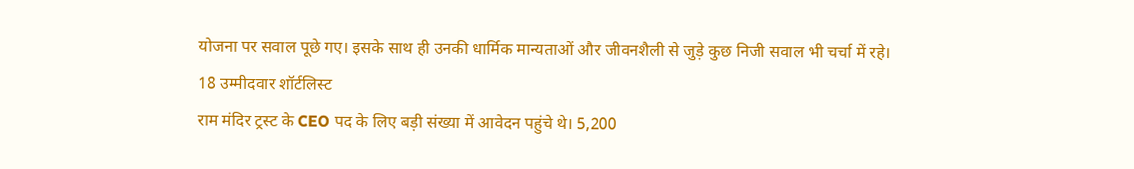योजना पर सवाल पूछे गए। इसके साथ ही उनकी धार्मिक मान्यताओं और जीवनशैली से जुड़े कुछ निजी सवाल भी चर्चा में रहे।
18 उम्मीदवार शॉर्टलिस्ट
राम मंदिर ट्रस्ट के CEO पद के लिए बड़ी संख्या में आवेदन पहुंचे थे। 5,200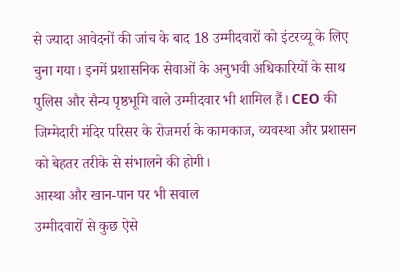से ज्यादा आवेदनों की जांच के बाद 18 उम्मीदवारों को इंटरव्यू के लिए चुना गया। इनमें प्रशासनिक सेवाओं के अनुभवी अधिकारियों के साथ पुलिस और सैन्य पृष्ठभूमि वाले उम्मीदवार भी शामिल हैं। CEO की जिम्मेदारी मंदिर परिसर के रोजमर्रा के कामकाज, व्यवस्था और प्रशासन को बेहतर तरीके से संभालने की होगी।
आस्था और खान-पान पर भी सवाल
उम्मीदवारों से कुछ ऐसे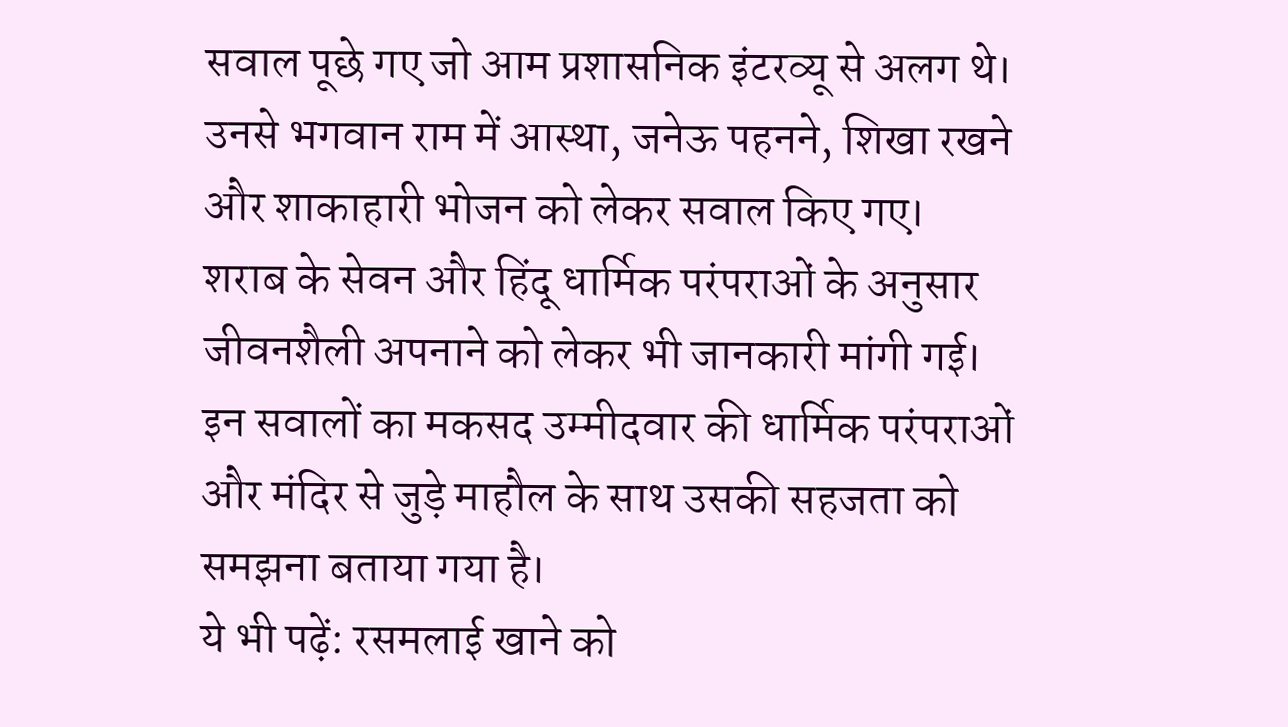सवाल पूछे गए जो आम प्रशासनिक इंटरव्यू से अलग थे। उनसे भगवान राम में आस्था, जनेऊ पहनने, शिखा रखने और शाकाहारी भोजन को लेकर सवाल किए गए। शराब के सेवन और हिंदू धार्मिक परंपराओं के अनुसार जीवनशैली अपनाने को लेकर भी जानकारी मांगी गई। इन सवालों का मकसद उम्मीदवार की धार्मिक परंपराओं और मंदिर से जुड़े माहौल के साथ उसकी सहजता को समझना बताया गया है।
ये भी पढ़ें: रसमलाई खाने को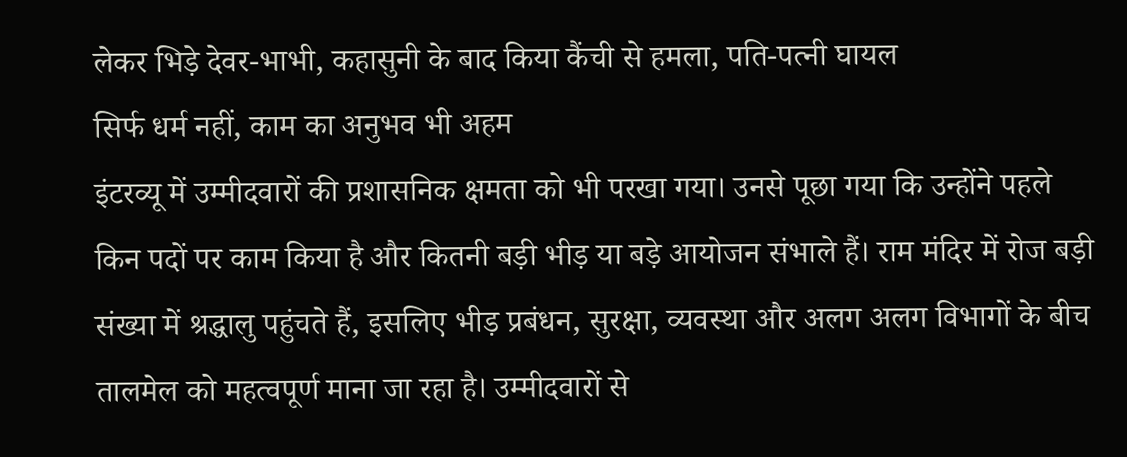लेकर भिड़े देवर-भाभी, कहासुनी के बाद किया कैंची से हमला, पति-पत्नी घायल
सिर्फ धर्म नहीं, काम का अनुभव भी अहम
इंटरव्यू में उम्मीदवारों की प्रशासनिक क्षमता को भी परखा गया। उनसे पूछा गया कि उन्होंने पहले किन पदों पर काम किया है और कितनी बड़ी भीड़ या बड़े आयोजन संभाले हैं। राम मंदिर में रोज बड़ी संख्या में श्रद्धालु पहुंचते हैं, इसलिए भीड़ प्रबंधन, सुरक्षा, व्यवस्था और अलग अलग विभागों के बीच तालमेल को महत्वपूर्ण माना जा रहा है। उम्मीदवारों से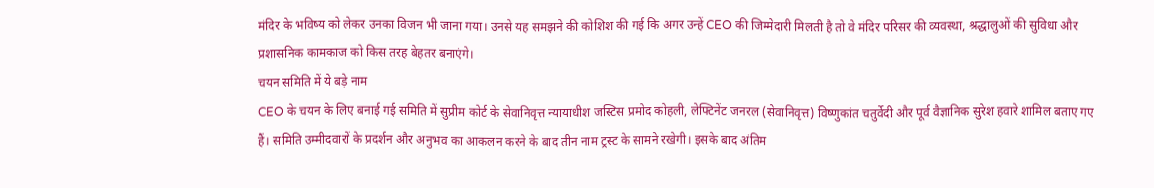मंदिर के भविष्य को लेकर उनका विजन भी जाना गया। उनसे यह समझने की कोशिश की गई कि अगर उन्हें CEO की जिम्मेदारी मिलती है तो वे मंदिर परिसर की व्यवस्था, श्रद्धालुओं की सुविधा और प्रशासनिक कामकाज को किस तरह बेहतर बनाएंगे।
चयन समिति में ये बड़े नाम
CEO के चयन के लिए बनाई गई समिति में सुप्रीम कोर्ट के सेवानिवृत्त न्यायाधीश जस्टिस प्रमोद कोहली, लेफ्टिनेंट जनरल (सेवानिवृत्त) विष्णुकांत चतुर्वेदी और पूर्व वैज्ञानिक सुरेश हवारे शामिल बताए गए हैं। समिति उम्मीदवारों के प्रदर्शन और अनुभव का आकलन करने के बाद तीन नाम ट्रस्ट के सामने रखेगी। इसके बाद अंतिम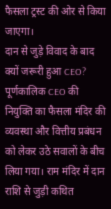फैसला ट्रस्ट की ओर से किया जाएगा।
दान से जुड़े विवाद के बाद क्यों जरूरी हुआ CEO?
पूर्णकालिक CEO की नियुक्ति का फैसला मंदिर की व्यवस्था और वित्तीय प्रबंधन को लेकर उठे सवालों के बीच लिया गया। राम मंदिर में दान राशि से जुड़ी कथित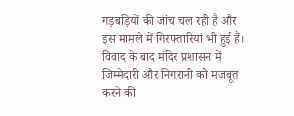गड़बड़ियों की जांच चल रही है और इस मामले में गिरफ्तारियां भी हुई हैं। विवाद के बाद मंदिर प्रशासन में जिम्मेदारी और निगरानी को मजबूत करने की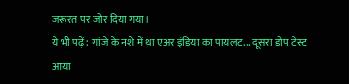जरूरत पर जोर दिया गया।
ये भी पढ़ें: गांजे के नशे में था एअर इंडिया का पायलट... दूसरा डोप टेस्ट आया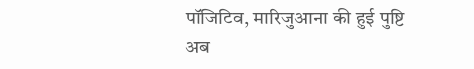पॉजिटिव, मारिजुआना की हुई पुष्टि
अब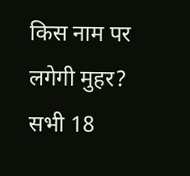किस नाम पर लगेगी मुहर?
सभी 18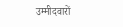उम्मीदवारों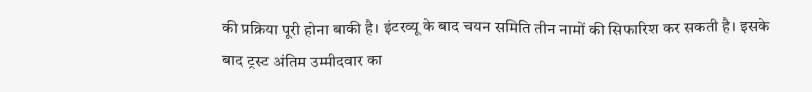की प्रक्रिया पूरी होना बाकी है। इंटरव्यू के बाद चयन समिति तीन नामों की सिफारिश कर सकती है। इसके बाद ट्रस्ट अंतिम उम्मीदवार का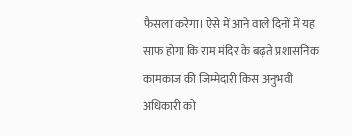फैसला करेगा। ऐसे में आने वाले दिनों में यह साफ होगा कि राम मंदिर के बढ़ते प्रशासनिक कामकाज की जिम्मेदारी किस अनुभवी अधिकारी को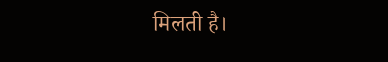मिलती है।